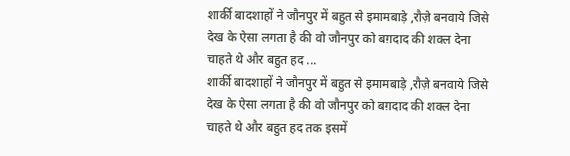शार्की बादशाहों ने जौनपुर में बहुत से इमामबाड़े ,रौज़े बनवाये जिसे देख के ऐसा लगता है की वो जौनपुर को बग़दाद की शक्ल देना चाहते थे और बहुत हद ...
शार्की बादशाहों ने जौनपुर में बहुत से इमामबाड़े ,रौज़े बनवाये जिसे देख के ऐसा लगता है की वो जौनपुर को बग़दाद की शक्ल देना चाहते थे और बहुत हद तक इसमें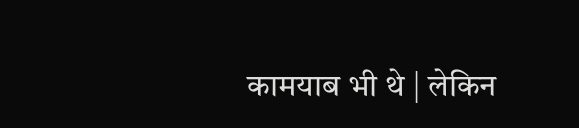कामयाब भी थे | लेकिन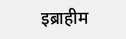इब्राहीम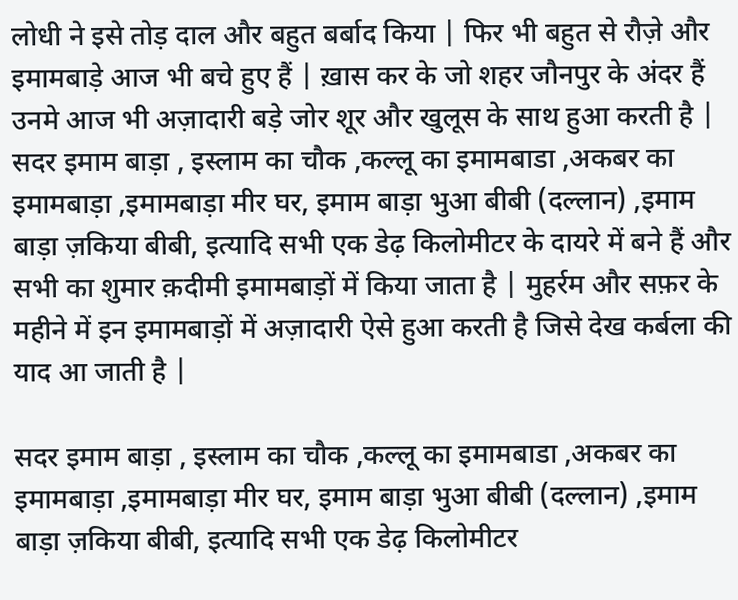लोधी ने इसे तोड़ दाल और बहुत बर्बाद किया | फिर भी बहुत से रौज़े और इमामबाड़े आज भी बचे हुए हैं | ख़ास कर के जो शहर जौनपुर के अंदर हैं उनमे आज भी अज़ादारी बड़े जोर शूर और खुलूस के साथ हुआ करती है |
सदर इमाम बाड़ा , इस्लाम का चौक ,कल्लू का इमामबाडा ,अकबर का इमामबाड़ा ,इमामबाड़ा मीर घर, इमाम बाड़ा भुआ बीबी (दल्लान) ,इमाम बाड़ा ज़किया बीबी, इत्यादि सभी एक डेढ़ किलोमीटर के दायरे में बने हैं और सभी का शुमार क़दीमी इमामबाड़ों में किया जाता है | मुहर्रम और सफ़र के महीने में इन इमामबाड़ों में अज़ादारी ऐसे हुआ करती है जिसे देख कर्बला की याद आ जाती है |

सदर इमाम बाड़ा , इस्लाम का चौक ,कल्लू का इमामबाडा ,अकबर का इमामबाड़ा ,इमामबाड़ा मीर घर, इमाम बाड़ा भुआ बीबी (दल्लान) ,इमाम बाड़ा ज़किया बीबी, इत्यादि सभी एक डेढ़ किलोमीटर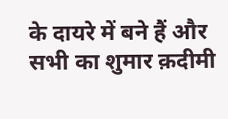के दायरे में बने हैं और सभी का शुमार क़दीमी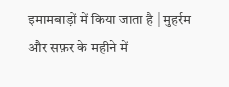इमामबाड़ों में किया जाता है | मुहर्रम और सफ़र के महीने में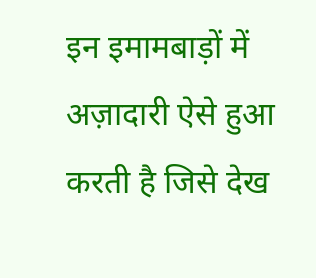इन इमामबाड़ों में अज़ादारी ऐसे हुआ करती है जिसे देख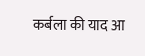कर्बला की याद आ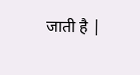जाती है |